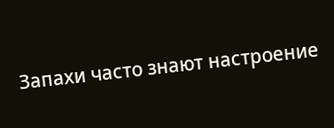Запахи часто знают настроение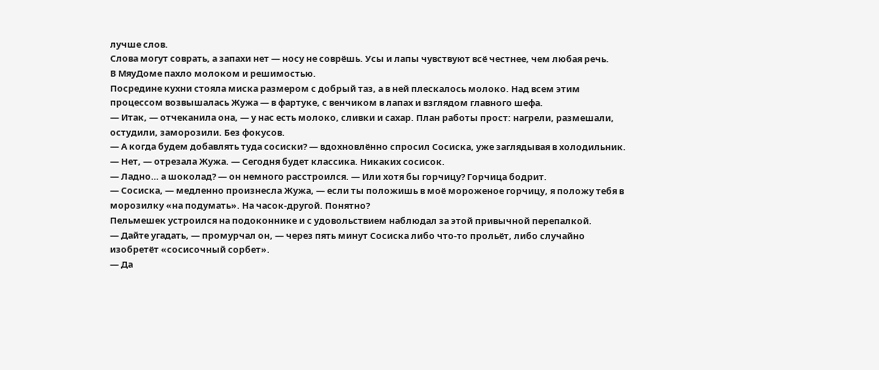лучше слов.
Слова могут соврать, а запахи нет — носу не соврёшь. Усы и лапы чувствуют всё честнее, чем любая речь.
В МяуДоме пахло молоком и решимостью.
Посредине кухни стояла миска размером с добрый таз, а в ней плескалось молоко. Над всем этим процессом возвышалась Жужа — в фартуке, с венчиком в лапах и взглядом главного шефа.
— Итак, — отчеканила она, — у нас есть молоко, сливки и сахар. План работы прост: нагрели, размешали, остудили, заморозили. Без фокусов.
— А когда будем добавлять туда сосиски? — вдохновлённо спросил Сосиска, уже заглядывая в холодильник.
— Нет, — отрезала Жужа. — Сегодня будет классика. Никаких сосисок.
— Ладно… а шоколад? — он немного расстроился. — Или хотя бы горчицу? Горчица бодрит.
— Сосиска, — медленно произнесла Жужа, — если ты положишь в моё мороженое горчицу, я положу тебя в морозилку «на подумать». На часок-другой. Понятно?
Пельмешек устроился на подоконнике и с удовольствием наблюдал за этой привычной перепалкой.
— Дайте угадать, — промурчал он, — через пять минут Сосиска либо что-то прольёт, либо случайно изобретёт «сосисочный сорбет».
— Да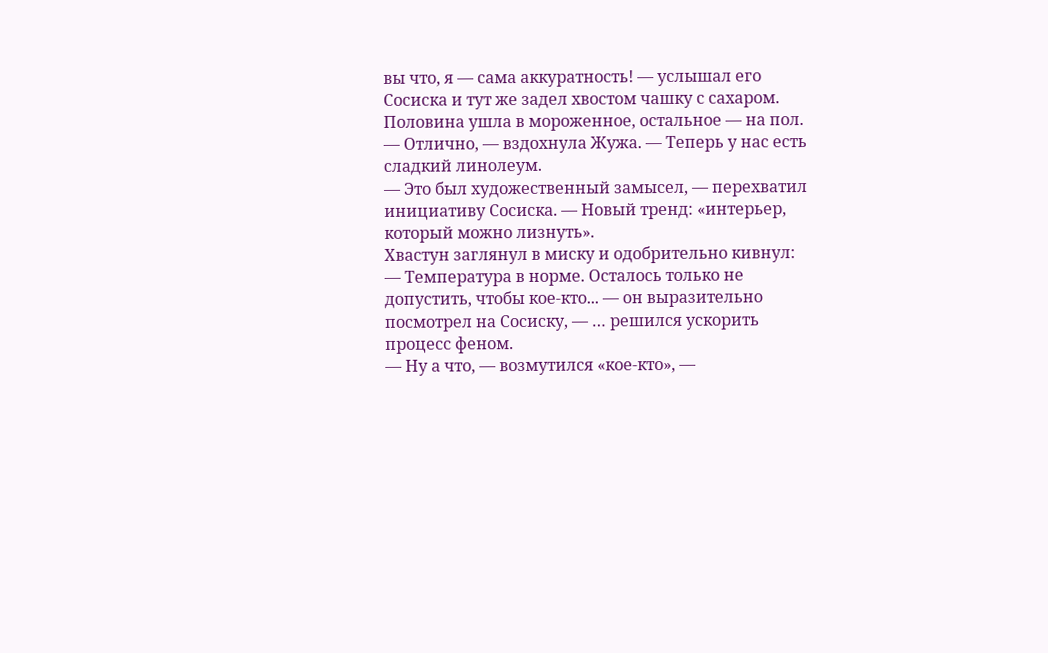вы что, я — сама аккуратность! — услышал его Сосиска и тут же задел хвостом чашку с сахаром. Половина ушла в мороженное, остальное — на пол.
— Отлично, — вздохнула Жужа. — Теперь у нас есть сладкий линолеум.
— Это был художественный замысел, — перехватил инициативу Сосиска. — Новый тренд: «интерьер, который можно лизнуть».
Хвастун заглянул в миску и одобрительно кивнул:
— Температура в норме. Осталось только не допустить, чтобы кое-кто... — он выразительно посмотрел на Сосиску, — … решился ускорить процесс феном.
— Ну а что, — возмутился «кое-кто», —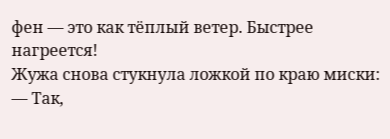фен — это как тёплый ветер. Быстрее нагреется!
Жужа снова стукнула ложкой по краю миски:
— Так,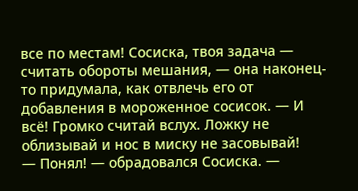все по местам! Сосиска, твоя задача — считать обороты мешания, — она наконец-то придумала, как отвлечь его от добавления в мороженное сосисок. — И всё! Громко считай вслух. Ложку не облизывай и нос в миску не засовывай!
— Понял! — обрадовался Сосиска. —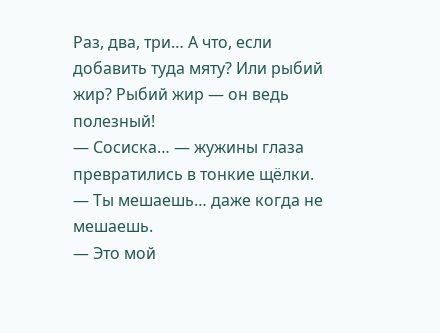Раз, два, три… А что, если добавить туда мяту? Или рыбий жир? Рыбий жир — он ведь полезный!
— Сосиска… — жужины глаза превратились в тонкие щёлки. — Ты мешаешь… даже когда не мешаешь.
— Это мой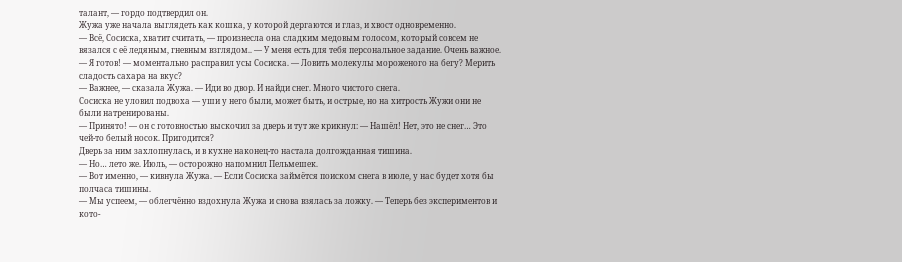талант, — гордо подтвердил он.
Жужа уже начала выглядеть как кошка, у которой дергаются и глаз, и хвост одновременно.
— Всё, Сосиска, хватит считать, — произнесла она сладким медовым голосом, который совсем не вязался с её ледяным, гневным взглядом.. — У меня есть для тебя персональное задание. Очень важное.
— Я готов! — моментально расправил усы Сосиска. — Ловить молекулы мороженого на бегу? Мерить сладость сахара на вкус?
— Важнее, — сказала Жужа. — Иди во двор. И найди снег. Много чистого снега.
Сосиска не уловил подвоха — уши у него были, может быть, и острые, но на хитрость Жужи они не были натренированы.
— Принято! — он с готовностью выскочил за дверь и тут же крикнул: — Нашёл! Нет, это не снег… Это чей-то белый носок. Пригодится?
Дверь за ним захлопнулась, и в кухне наконец-то настала долгожданная тишина.
— Но… лето же. Июль, — осторожно напомнил Пельмешек.
— Вот именно, — кивнула Жужа. — Если Сосиска займётся поиском снега в июле, у нас будет хотя бы полчаса тишины.
— Мы успеем, — облегчённо вздохнула Жужа и снова взялась за ложку. — Теперь без экспериментов и кото-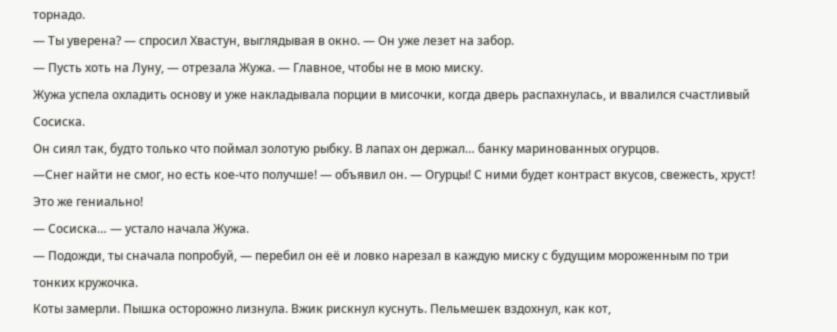торнадо.
— Ты уверена? — спросил Хвастун, выглядывая в окно. — Он уже лезет на забор.
— Пусть хоть на Луну, — отрезала Жужа. — Главное, чтобы не в мою миску.
Жужа успела охладить основу и уже накладывала порции в мисочки, когда дверь распахнулась, и ввалился счастливый Сосиска.
Он сиял так, будто только что поймал золотую рыбку. В лапах он держал… банку маринованных огурцов.
—Снег найти не смог, но есть кое-что получше! — объявил он. — Огурцы! С ними будет контраст вкусов, свежесть, хруст! Это же гениально!
— Сосиска… — устало начала Жужа.
— Подожди, ты сначала попробуй, — перебил он её и ловко нарезал в каждую миску с будущим мороженным по три тонких кружочка.
Коты замерли. Пышка осторожно лизнула. Вжик рискнул куснуть. Пельмешек вздохнул, как кот,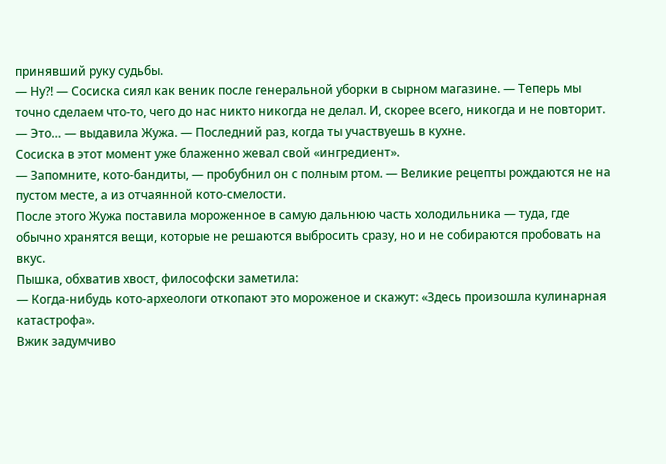принявший руку судьбы.
— Ну?! — Сосиска сиял как веник после генеральной уборки в сырном магазине. — Теперь мы точно сделаем что-то, чего до нас никто никогда не делал. И, скорее всего, никогда и не повторит.
— Это… — выдавила Жужа. — Последний раз, когда ты участвуешь в кухне.
Сосиска в этот момент уже блаженно жевал свой «ингредиент».
— Запомните, кото-бандиты, — пробубнил он с полным ртом. — Великие рецепты рождаются не на пустом месте, а из отчаянной кото-смелости.
После этого Жужа поставила мороженное в самую дальнюю часть холодильника — туда, где обычно хранятся вещи, которые не решаются выбросить сразу, но и не собираются пробовать на вкус.
Пышка, обхватив хвост, философски заметила:
— Когда-нибудь кото-археологи откопают это мороженое и скажут: «Здесь произошла кулинарная катастрофа».
Вжик задумчиво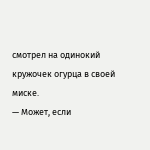смотрел на одинокий кружочек огурца в своей миске.
— Может, если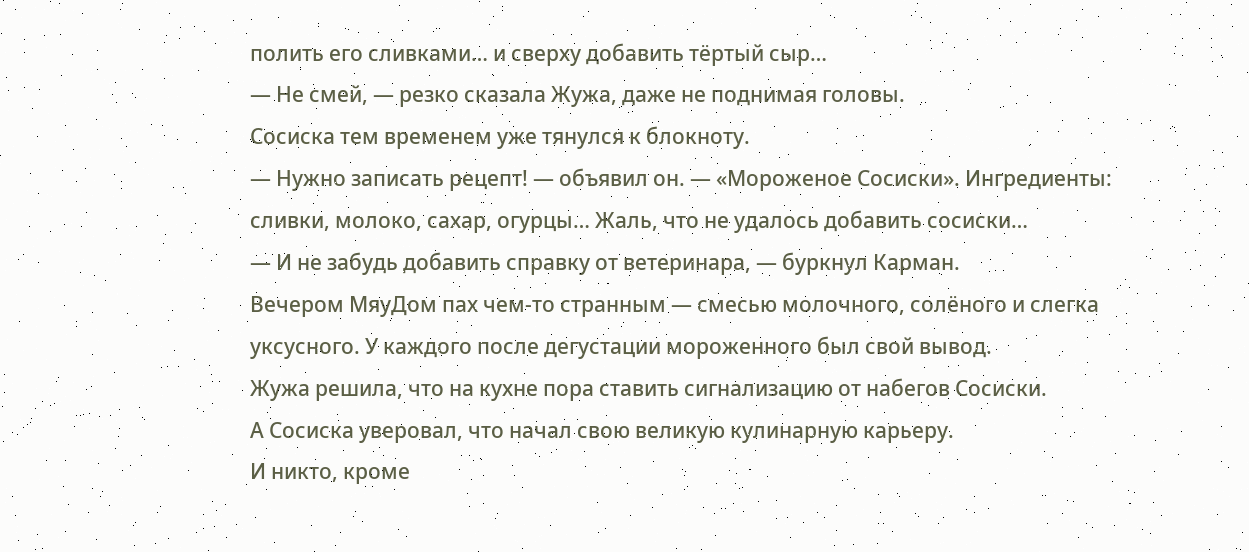полить его сливками… и сверху добавить тёртый сыр…
— Не смей, — резко сказала Жужа, даже не поднимая головы.
Сосиска тем временем уже тянулся к блокноту.
— Нужно записать рецепт! — объявил он. — «Мороженое Сосиски». Ингредиенты: сливки, молоко, сахар, огурцы… Жаль, что не удалось добавить сосиски…
— И не забудь добавить справку от ветеринара, — буркнул Карман.
Вечером МяуДом пах чем-то странным — смесью молочного, солёного и слегка уксусного. У каждого после дегустации мороженного был свой вывод.
Жужа решила, что на кухне пора ставить сигнализацию от набегов Сосиски.
А Сосиска уверовал, что начал свою великую кулинарную карьеру.
И никто, кроме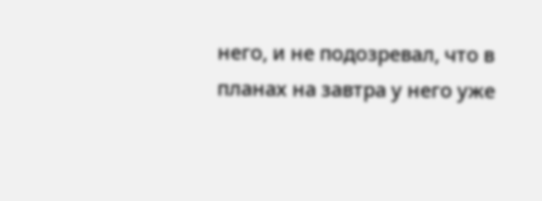него, и не подозревал, что в планах на завтра у него уже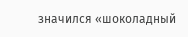значился «шоколадный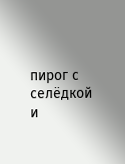пирог с селёдкой и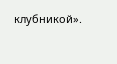клубникой».